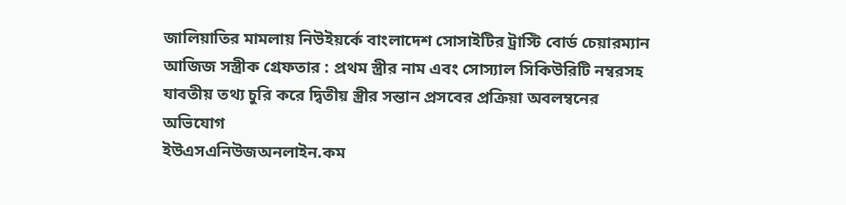জালিয়াতির মামলায় নিউইয়র্কে বাংলাদেশ সোসাইটির ট্রাস্টি বোর্ড চেয়ারম্যান আজিজ সস্ত্রীক গ্রেফতার : প্রথম স্ত্রীর নাম এবং সোস্যাল সিকিউরিটি নম্বরসহ যাবতীয় তথ্য চুরি করে দ্বিতীয় স্ত্রীর সন্তান প্রসবের প্রক্রিয়া অবলম্বনের অভিযোগ
ইউএসএনিউজঅনলাইন.কম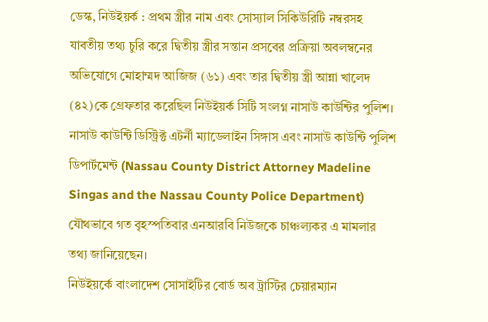ডেস্ক, নিউইয়র্ক : প্রথম স্ত্রীর নাম এবং সোস্যাল সিকিউরিটি নম্বরসহ যাবতীয় তথ্য চুরি করে দ্বিতীয় স্ত্রীর সন্তান প্রসবের প্রক্রিয়া অবলম্বনের অভিযোগে মোহাম্মদ আজিজ (৬১) এবং তার দ্বিতীয় স্ত্রী আন্না খালেদ (৪২)কে গ্রেফতার করেছিল নিউইয়র্ক সিটি সংলগ্ন নাসাউ কাউন্টির পুলিশ। নাসাউ কাউন্টি ডিস্ট্রিক্ট এটর্নী ম্যাডেলাইন সিঙ্গাস এবং নাসাউ কাউন্টি পুলিশ ডিপার্টমেন্ট (Nassau County District Attorney Madeline Singas and the Nassau County Police Department) যৌথভাবে গত বৃহস্পতিবার এনআরবি নিউজকে চাঞ্চল্যকর এ মামলার তথ্য জানিয়েছেন।
নিউইয়র্কে বাংলাদেশ সোসাইটির বোর্ড অব ট্রাস্টির চেয়ারম্যান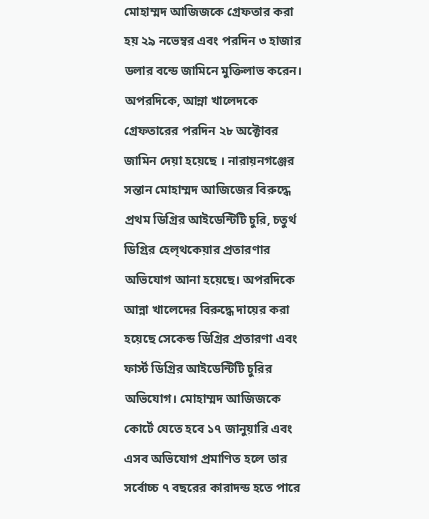মোহাম্মদ আজিজকে গ্রেফতার করা হয় ২৯ নভেম্বর এবং পরদিন ৩ হাজার ডলার বন্ডে জামিনে মুক্তিলাভ করেন। অপরদিকে, আন্না খালেদকে গ্রেফতারের পরদিন ২৮ অক্টোবর জামিন দেয়া হয়েছে । নারায়নগঞ্জের সন্তান মোহাম্মদ আজিজের বিরুদ্ধে প্রথম ডিগ্রির আইডেন্টিটি চুরি, চতুর্থ ডিগ্রির হেল্থকেয়ার প্রতারণার অভিযোগ আনা হয়েছে। অপরদিকে আন্না খালেদের বিরুদ্ধে দায়ের করা হয়েছে সেকেন্ড ডিগ্রির প্রতারণা এবং ফার্স্ট ডিগ্রির আইডেন্টিটি চুরির অভিযোগ। মোহাম্মদ আজিজকে কোর্টে যেতে হবে ১৭ জানুয়ারি এবং এসব অভিযোগ প্রমাণিত হলে তার সর্বোচ্চ ৭ বছরের কারাদন্ড হতে পারে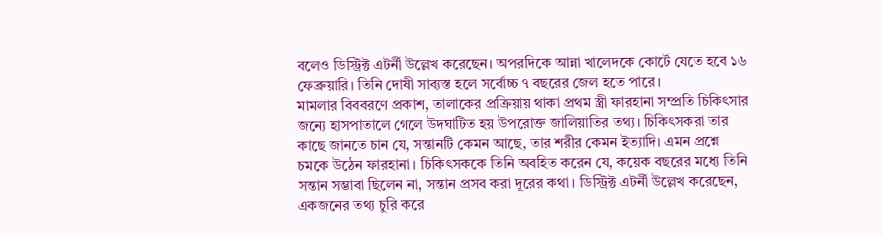বলেও ডিস্ট্রিক্ট এটর্নী উল্লেখ করেছেন। অপরদিকে আন্না খালেদকে কোর্টে যেতে হবে ১৬ ফেব্রুয়ারি। তিনি দোষী সাব্যস্ত হলে সর্বোচ্চ ৭ বছরের জেল হতে পারে।
মামলার বিববরণে প্রকাশ, তালাকের প্রক্রিয়ায় থাকা প্রথম স্ত্রী ফারহানা সম্প্রতি চিকিৎসার জন্যে হাসপাতালে গেলে উদঘাটিত হয় উপরোক্ত জালিয়াতির তথ্য। চিকিৎসকরা তার কাছে জানতে চান যে, সন্তানটি কেমন আছে, তার শরীর কেমন ইত্যাদি। এমন প্রশ্নে চমকে উঠেন ফারহানা। চিকিৎসককে তিনি অবহিত করেন যে, কয়েক বছরের মধ্যে তিনি সন্তান সম্ভাবা ছিলেন না, সন্তান প্রসব করা দূরের কথা। ডিস্ট্রিক্ট এটর্নী উল্লেখ করেছেন, একজনের তথ্য চুরি করে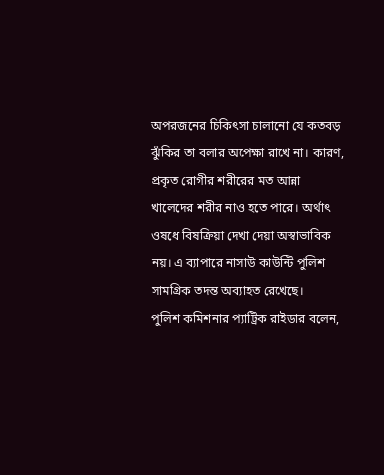অপরজনের চিকিৎসা চালানো যে কতবড় ঝুঁকির তা বলার অপেক্ষা রাখে না। কারণ, প্রকৃত রোগীর শরীরের মত আন্না খালেদের শরীর নাও হতে পারে। অর্থাৎ ওষধে বিষক্রিয়া দেখা দেয়া অস্বাভাবিক নয়। এ ব্যাপারে নাসাউ কাউন্টি পুলিশ সামগ্রিক তদন্ত অব্যাহত রেখেছে।
পুলিশ কমিশনার প্যাট্রিক রাইডার বলেন,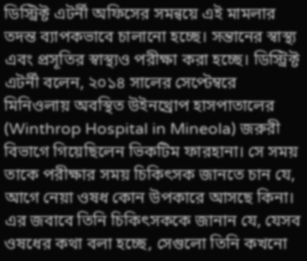ডিস্ট্রিক্ট এটর্নী অফিসের সমন্বয়ে এই মামলার তদন্ত ব্যাপকভাবে চালানো হচ্ছে। সন্তানের স্বাস্থ্য এবং প্রসূতির স্বাস্থ্যও পরীক্ষা করা হচ্ছে। ডিস্ট্রিক্ট এটর্নী বলেন, ২০১৪ সালের সেপ্টেম্বরে মিনিওলায় অবস্থিত উইনথ্রোপ হাসপাতালের (Winthrop Hospital in Mineola) জরুরী বিভাগে গিয়েছিলেন ভিকটিম ফারহানা। সে সময় তাকে পরীক্ষার সময় চিকিৎসক জানতে চান যে, আগে নেয়া ওষধ কোন উপকারে আসছে কিনা। এর জবাবে তিনি চিকিৎসককে জানান যে, যেসব ওষধের কথা বলা হচ্ছে, সেগুলো তিনি কখনো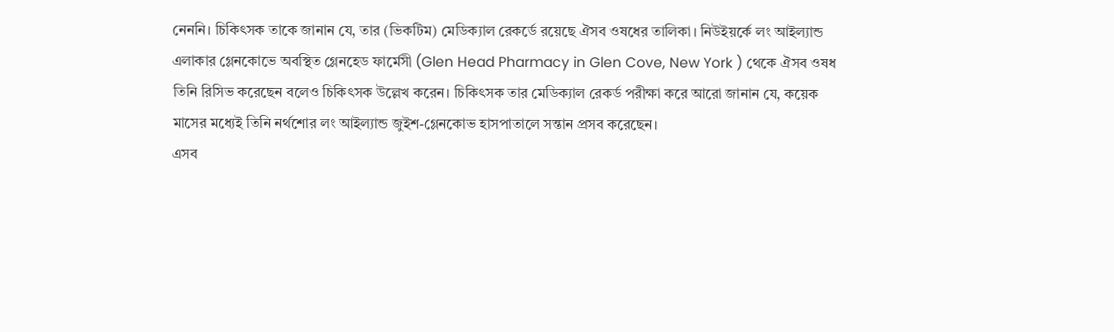নেননি। চিকিৎসক তাকে জানান যে, তার (ভিকটিম) মেডিক্যাল রেকর্ডে রয়েছে ঐসব ওষধের তালিকা। নিউইয়র্কে লং আইল্যান্ড এলাকার গ্লেনকোভে অবস্থিত গ্লেনহেড ফার্মেসী (Glen Head Pharmacy in Glen Cove, New York ) থেকে ঐসব ওষধ তিনি রিসিভ করেছেন বলেও চিকিৎসক উল্লেখ করেন। চিকিৎসক তার মেডিক্যাল রেকর্ড পরীক্ষা করে আরো জানান যে, কয়েক মাসের মধ্যেই তিনি নর্থশোর লং আইল্যান্ড জুইশ-গ্লেনকোভ হাসপাতালে সন্তান প্রসব করেছেন।
এসব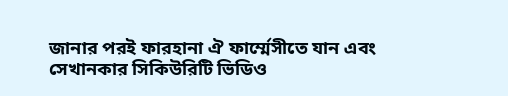জানার পরই ফারহানা ঐ ফার্ম্মেসীতে যান এবং সেখানকার সিকিউরিটি ভিডিও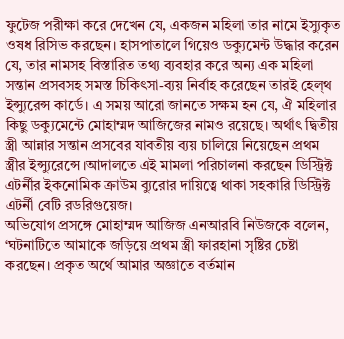ফুটেজ পরীক্ষা করে দেখেন যে, একজন মহিলা তার নামে ইস্যুকৃত ওষধ রিসিভ করছেন। হাসপাতালে গিয়েও ডক্যুমেন্ট উদ্ধার করেন যে, তার নামসহ বিস্তারিত তথ্য ব্যবহার করে অন্য এক মহিলা সন্তান প্রসবসহ সমস্ত চিকিৎসা-ব্যয় নির্বাহ করেছেন তারই হেল্থ ইন্স্যুরেন্স কার্ডে। এ সময় আরো জানতে সক্ষম হন যে, ঐ মহিলার কিছু ডক্যুমেন্টে মোহাম্মদ আজিজের নামও রয়েছে। অর্থাৎ দ্বিতীয় স্ত্রী আন্নার সন্তান প্রসবের যাবতীয় ব্যয় চালিয়ে নিয়েছেন প্রথম স্ত্রীর ইন্স্যুরেন্সে।আদালতে এই মামলা পরিচালনা করছেন ডিস্ট্রিক্ট এটর্নীর ইকনোমিক ক্রাউম ব্যুরোর দায়িত্বে থাকা সহকারি ডিস্ট্রিক্ট এটর্নী বেটি রডরিগুয়েজ।
অভিযোগ প্রসঙ্গে মোহাম্মদ আজিজ এনআরবি নিউজকে বলেন, ‘ঘটনাটিতে আমাকে জড়িয়ে প্রথম স্ত্রী ফারহানা সৃষ্টির চেষ্টা করছেন। প্রকৃত অর্থে আমার অজ্ঞাতে বর্তমান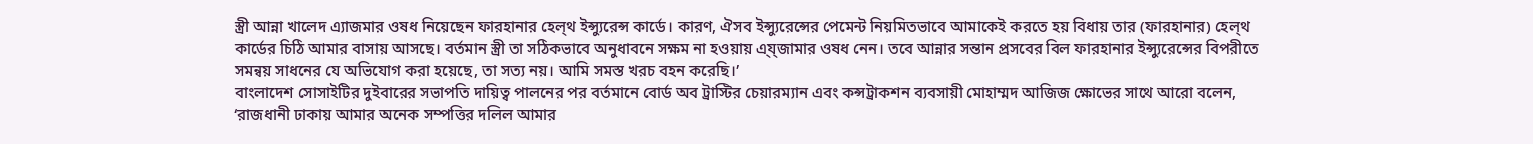স্ত্রী আন্না খালেদ এ্যাজমার ওষধ নিয়েছেন ফারহানার হেল্থ ইন্স্যুরেন্স কার্ডে। কারণ, ঐসব ইন্স্যুরেন্সের পেমেন্ট নিয়মিতভাবে আমাকেই করতে হয় বিধায় তার (ফারহানার) হেল্থ কার্ডের চিঠি আমার বাসায় আসছে। বর্তমান স্ত্রী তা সঠিকভাবে অনুধাবনে সক্ষম না হওয়ায় এ্য্জামার ওষধ নেন। তবে আন্নার সন্তান প্রসবের বিল ফারহানার ইন্স্যুরেন্সের বিপরীতে সমন্বয় সাধনের যে অভিযোগ করা হয়েছে, তা সত্য নয়। আমি সমস্ত খরচ বহন করেছি।’
বাংলাদেশ সোসাইটির দুইবারের সভাপতি দায়িত্ব পালনের পর বর্তমানে বোর্ড অব ট্রাস্টির চেয়ারম্যান এবং কন্সট্রাকশন ব্যবসায়ী মোহাম্মদ আজিজ ক্ষোভের সাথে আরো বলেন, ‘রাজধানী ঢাকায় আমার অনেক সম্পত্তির দলিল আমার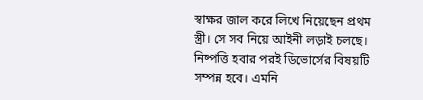স্বাক্ষর জাল করে লিখে নিয়েছেন প্রথম স্ত্রী। সে সব নিয়ে আইনী লড়াই চলছে। নিষ্পত্তি হবার পরই ডিভোর্সের বিষয়টি সম্পন্ন হবে। এমনি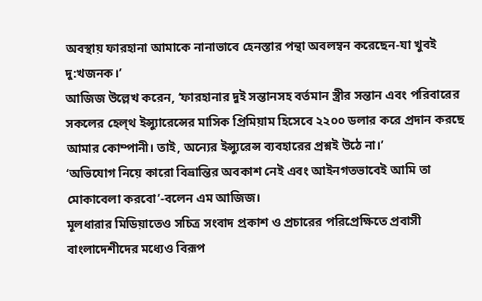অবস্থায় ফারহানা আমাকে নানাভাবে হেনস্তার পন্থা অবলম্বন করেছেন-যা খুবই দু:খজনক।’
আজিজ উল্লেখ করেন, ‘ফারহানার দুই সন্তানসহ বর্তমান স্ত্রীর সন্তান এবং পরিবারের সকলের হেল্থ ইন্স্যুারেন্সের মাসিক প্রিমিয়াম হিসেবে ২২০০ ডলার করে প্রদান করছে আমার কোম্পানী। তাই, অন্যের ইন্স্যুরেন্স ব্যবহারের প্রশ্নই উঠে না।’
‘অভিযোগ নিয়ে কারো বিভ্রান্তির অবকাশ নেই এবং আইনগতভাবেই আমি তা মোকাবেলা করবো’-বলেন এম আজিজ।
মূলধারার মিডিয়াতেও সচিত্র সংবাদ প্রকাশ ও প্রচারের পরিপ্রেক্ষিতে প্রবাসী বাংলাদেশীদের মধ্যেও বিরূপ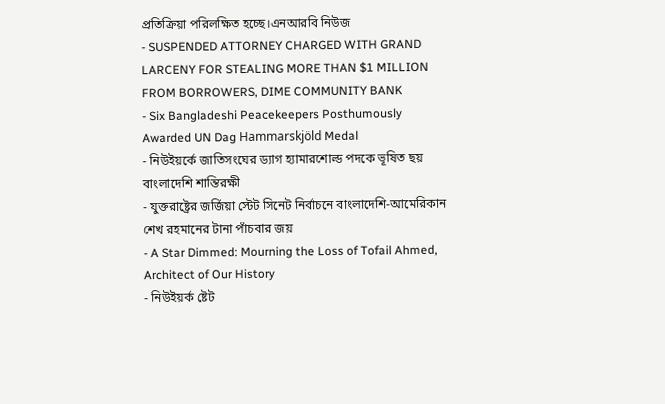প্রতিক্রিয়া পরিলক্ষিত হচ্ছে।এনআরবি নিউজ
- SUSPENDED ATTORNEY CHARGED WITH GRAND LARCENY FOR STEALING MORE THAN $1 MILLION FROM BORROWERS, DIME COMMUNITY BANK
- Six Bangladeshi Peacekeepers Posthumously Awarded UN Dag Hammarskjöld Medal
- নিউইয়র্কে জাতিসংঘের ড্যাগ হ্যামারশোল্ড পদকে ভূষিত ছয় বাংলাদেশি শান্তিরক্ষী
- যুক্তরাষ্ট্রের জর্জিয়া স্টেট সিনেট নির্বাচনে বাংলাদেশি-আমেরিকান শেখ রহমানের টানা পাঁচবার জয়
- A Star Dimmed: Mourning the Loss of Tofail Ahmed, Architect of Our History
- নিউইয়র্ক ষ্টেট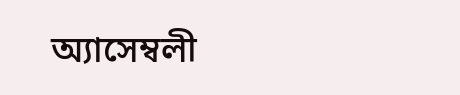অ্যাসেম্বলী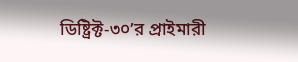ডিষ্ট্রিক্ট-৩০’র প্রাইমারী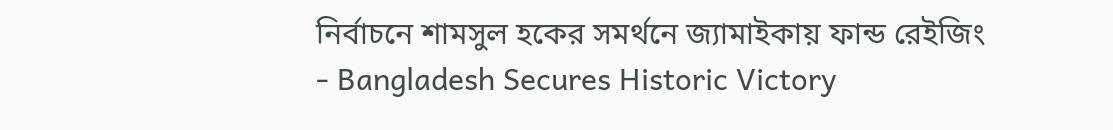নির্বাচনে শামসুল হকের সমর্থনে জ্যামাইকায় ফান্ড রেইজিং
- Bangladesh Secures Historic Victory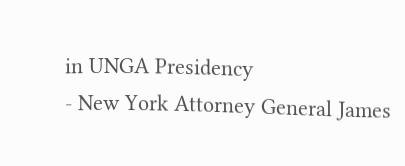in UNGA Presidency
- New York Attorney General James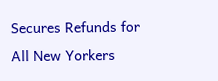Secures Refunds for All New Yorkers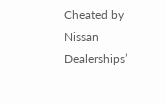Cheated by Nissan Dealerships’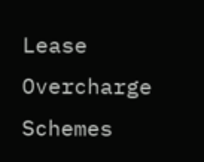Lease Overcharge Schemes